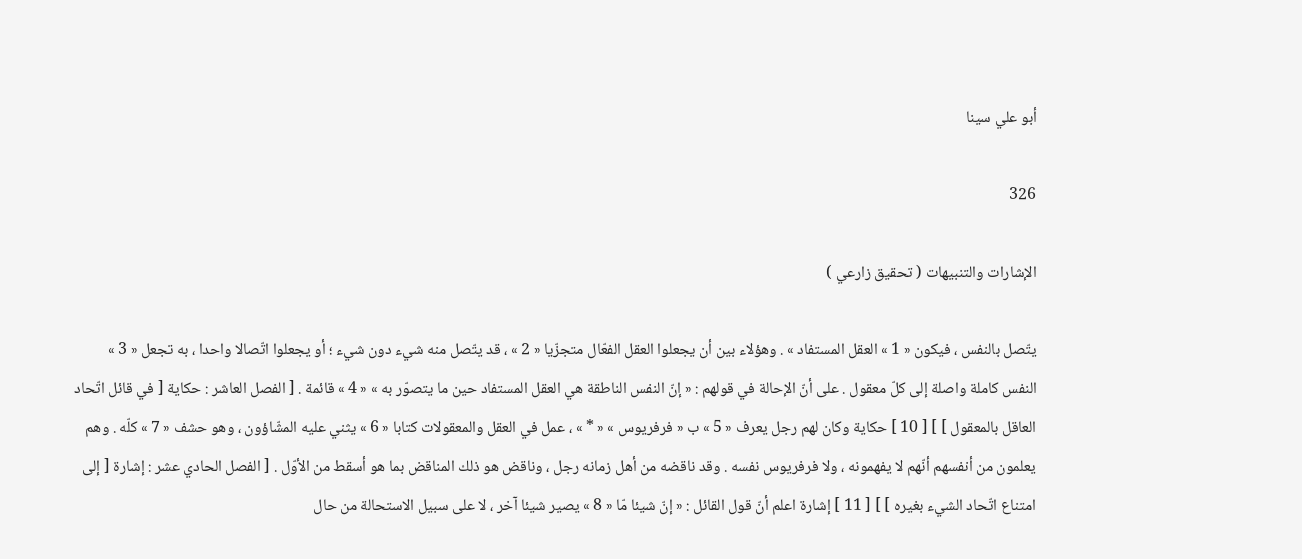أبو علي سينا

326

الإشارات والتنبيهات ( تحقيق زارعي )

يتّصل بالنفس ، فيكون « 1 » العقل المستفاد » . وهؤلاء بين أن يجعلوا العقل الفعّال متجزّيا « 2 » ، قد يتّصل منه شيء دون شيء ؛ أو يجعلوا اتّصالا واحدا ، به تجعل « 3 » النفس كاملة واصلة إلى كلّ معقول . على أنّ الإحالة في قولهم : « إنّ النفس الناطقة هي العقل المستفاد حين ما يتصوّر به » « 4 » قائمة . [ الفصل العاشر : حكاية [ في قائل اتّحاد العاقل بالمعقول ] ] [ 10 ] حكاية وكان لهم رجل يعرف « 5 » ب « فرفريوس » « * » ، عمل في العقل والمعقولات كتابا « 6 » يثني عليه المشّاؤون ، وهو حشف « 7 » كلّه . وهم يعلمون من أنفسهم أنّهم لا يفهمونه ، ولا فرفريوس نفسه . وقد ناقضه من أهل زمانه رجل ، وناقض هو ذلك المناقض بما هو أسقط من الأوّل . [ الفصل الحادي عشر : إشارة [ إلى امتناع اتّحاد الشيء بغيره ] ] [ 11 ] إشارة اعلم أنّ قول القائل : « إنّ شيئا مّا « 8 » يصير شيئا آخر ، لا على سبيل الاستحالة من حال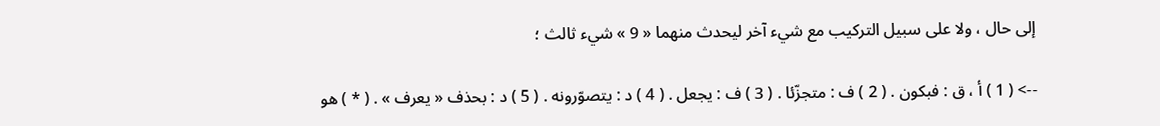إلى حال ، ولا على سبيل التركيب مع شيء آخر ليحدث منهما « 9 » شيء ثالث ؛

--> ( 1 ) أ ، ق : فبكون . ( 2 ) ف : متجزّئا . ( 3 ) ف : يجعل . ( 4 ) د : يتصوّرونه . ( 5 ) د : بحذف « يعرف » . ( * ) هو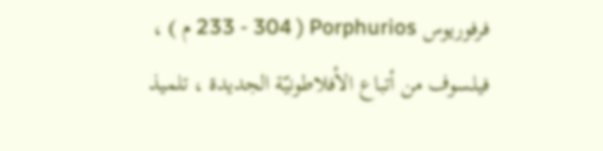فرفوريوس Porphurios ( 233 - 304 م ) ، فيلسوف من أتباع الأفلاطونيّة الجديدة ، تلميذ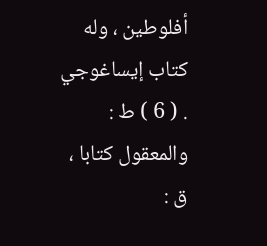أفلوطين ، وله كتاب إيساغوجي . ( 6 ) ط : والمعقول كتابا ، ق :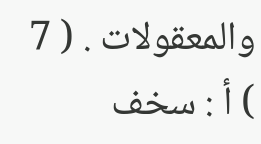والمعقولات . ( 7 ) أ : سخف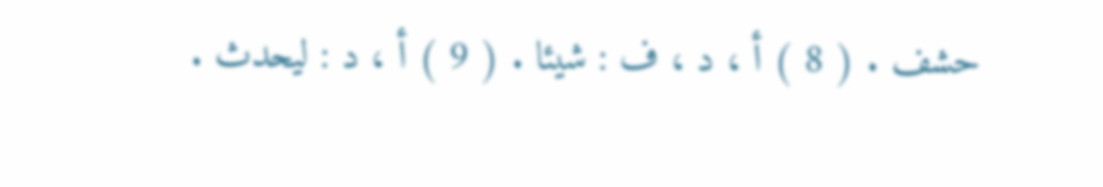حشف . ( 8 ) أ ، د ، ف : شيئا . ( 9 ) أ ، د : ليحدث .